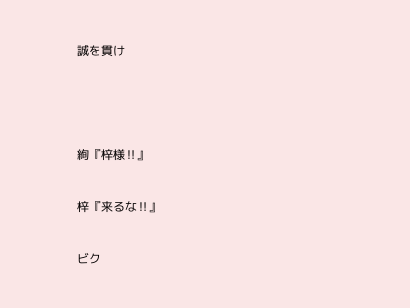誠を貫け





絢『梓様‼』


梓『来るな‼』


ビク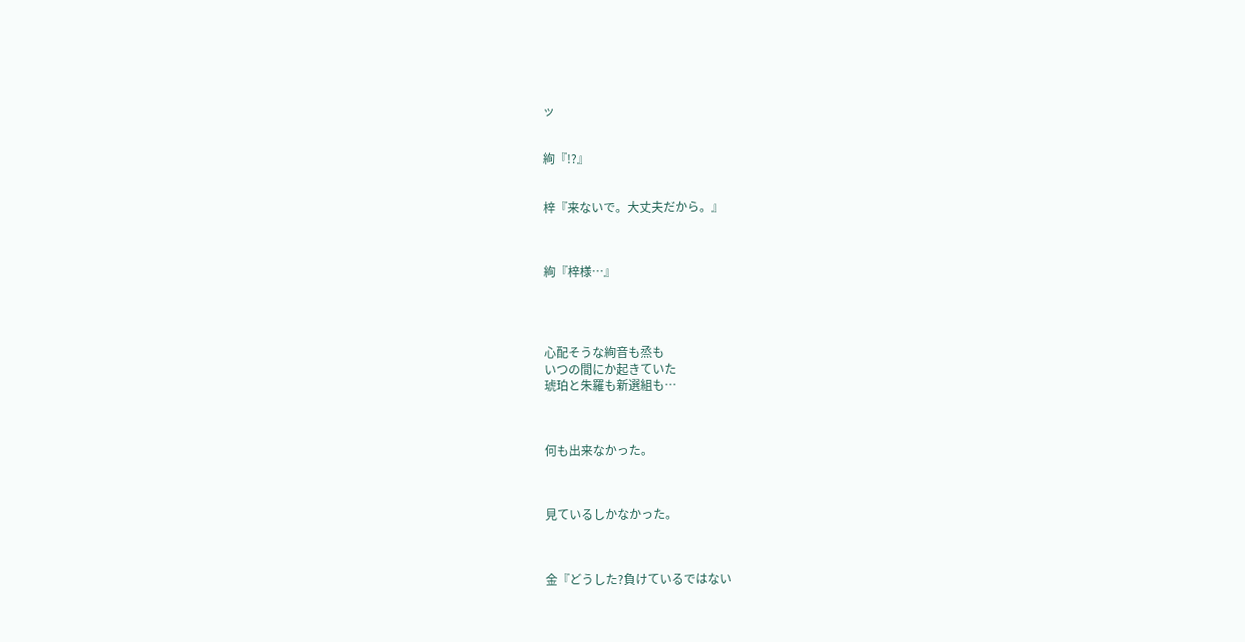ッ


絢『!?』


梓『来ないで。大丈夫だから。』



絢『梓様…』




心配そうな絢音も烝も
いつの間にか起きていた
琥珀と朱羅も新選組も…



何も出来なかった。



見ているしかなかった。



金『どうした?負けているではない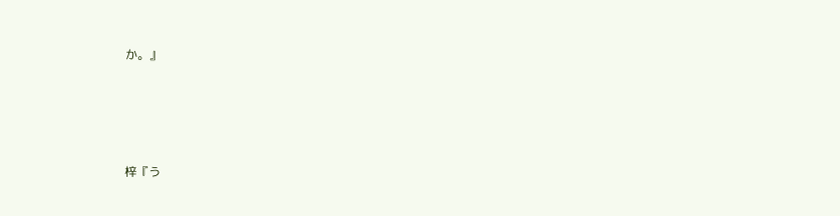か。』




梓『う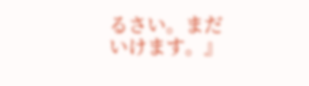るさい。まだいけます。』